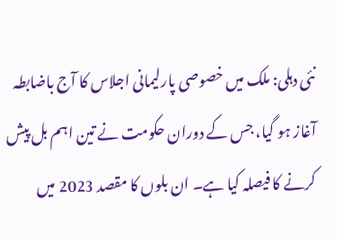نئی دہلی: ملک میں خصوصی پارلیمانی اجلاس کا آج باضابطہ آغاز ہو گیا، جس کے دوران حکومت نے تین اہم بل پیش کرنے کا فیصلہ کیا ہے۔ ان بلوں کا مقصد 2023 میں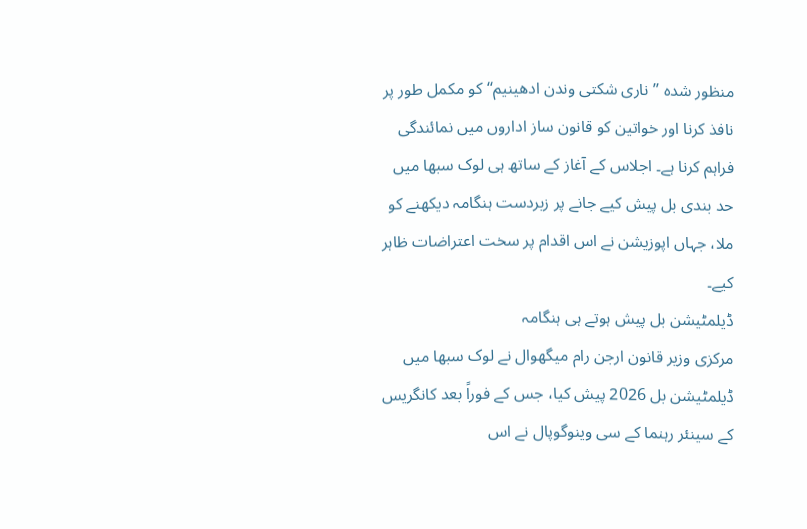منظور شدہ ’’ناری شکتی وندن ادھینیم‘‘ کو مکمل طور پر نافذ کرنا اور خواتین کو قانون ساز اداروں میں نمائندگی فراہم کرنا ہے۔ اجلاس کے آغاز کے ساتھ ہی لوک سبھا میں حد بندی بل پیش کیے جانے پر زبردست ہنگامہ دیکھنے کو ملا، جہاں اپوزیشن نے اس اقدام پر سخت اعتراضات ظاہر کیے۔
ڈیلمٹیشن بل پیش ہوتے ہی ہنگامہ
مرکزی وزیر قانون ارجن رام میگھوال نے لوک سبھا میں ڈیلمٹیشن بل 2026 پیش کیا، جس کے فوراً بعد کانگریس کے سینئر رہنما کے سی وینوگوپال نے اس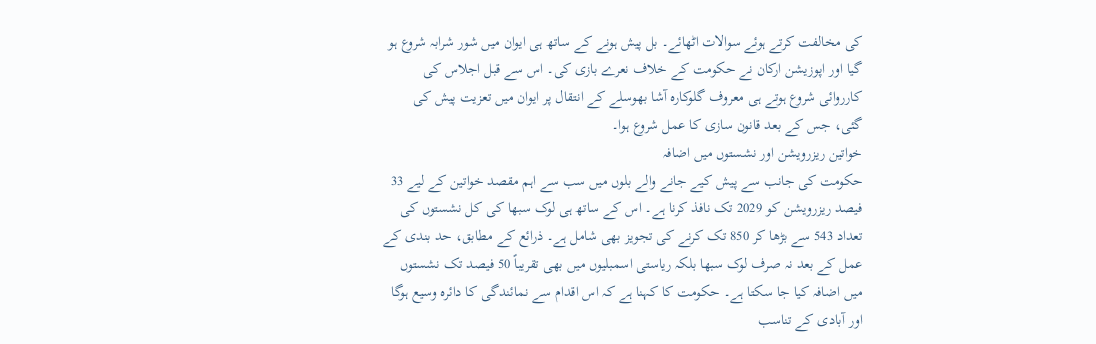کی مخالفت کرتے ہوئے سوالات اٹھائے۔ بل پیش ہونے کے ساتھ ہی ایوان میں شور شرابہ شروع ہو گیا اور اپوزیشن ارکان نے حکومت کے خلاف نعرے بازی کی۔ اس سے قبل اجلاس کی کارروائی شروع ہوتے ہی معروف گلوکارہ آشا بھوسلے کے انتقال پر ایوان میں تعزیت پیش کی گئی، جس کے بعد قانون سازی کا عمل شروع ہوا۔
خواتین ریزرویشن اور نشستوں میں اضافہ
حکومت کی جانب سے پیش کیے جانے والے بلوں میں سب سے اہم مقصد خواتین کے لیے 33 فیصد ریزرویشن کو 2029 تک نافذ کرنا ہے۔ اس کے ساتھ ہی لوک سبھا کی کل نشستوں کی تعداد 543 سے بڑھا کر 850 تک کرنے کی تجویز بھی شامل ہے۔ ذرائع کے مطابق، حد بندی کے عمل کے بعد نہ صرف لوک سبھا بلکہ ریاستی اسمبلیوں میں بھی تقریباً 50 فیصد تک نشستوں میں اضافہ کیا جا سکتا ہے۔ حکومت کا کہنا ہے کہ اس اقدام سے نمائندگی کا دائرہ وسیع ہوگا اور آبادی کے تناسب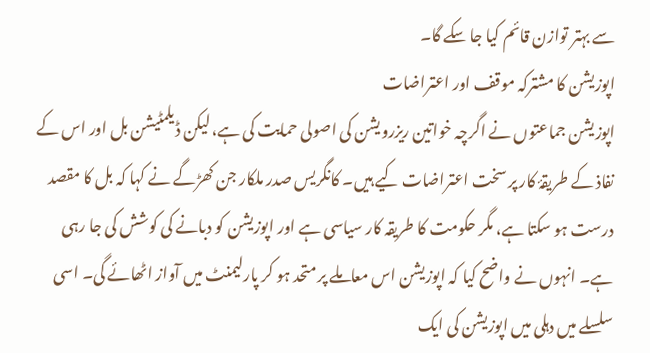سے بہتر توازن قائم کیا جا سکے گا۔
اپوزیشن کا مشترکہ موقف اور اعتراضات
اپوزیشن جماعتوں نے اگرچہ خواتین ریزرویشن کی اصولی حمایت کی ہے، لیکن ڈیلمٹیشن بل اور اس کے نفاذ کے طریقۂ کار پر سخت اعتراضات کیے ہیں۔ کانگریس صدر ملکار جن کھڑگے نے کہا کہ بل کا مقصد درست ہو سکتا ہے، مگر حکومت کا طریقہ کار سیاسی ہے اور اپوزیشن کو دبانے کی کوشش کی جا رہی ہے۔ انہوں نے واضح کیا کہ اپوزیشن اس معاملے پر متحد ہو کر پارلیمنٹ میں آواز اٹھائے گی۔ اسی سلسلے میں دہلی میں اپوزیشن کی ایک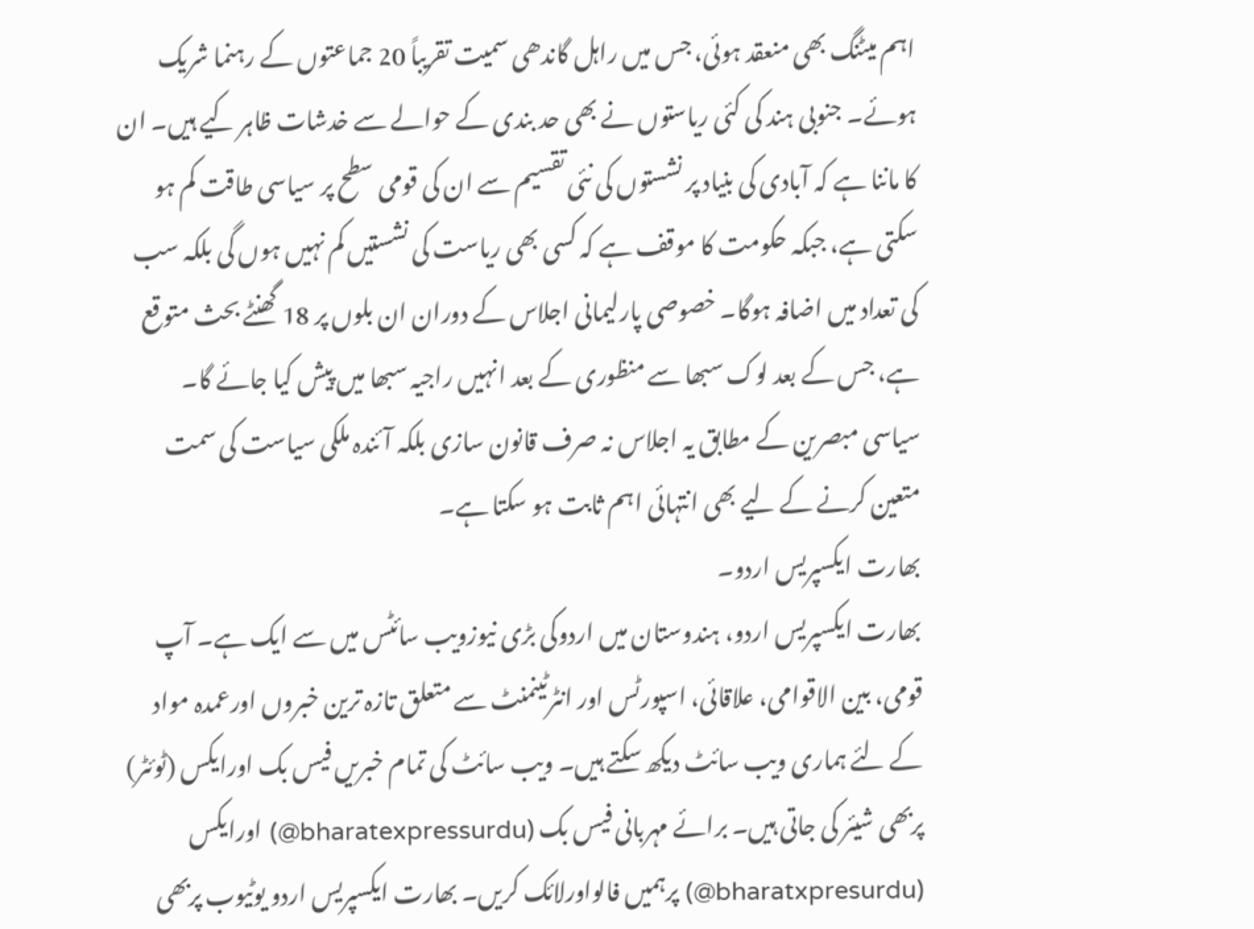اہم میٹنگ بھی منعقد ہوئی، جس میں راہل گاندھی سمیت تقریباً 20 جماعتوں کے رہنما شریک ہوئے۔ جنوبی ہند کی کئی ریاستوں نے بھی حد بندی کے حوالے سے خدشات ظاہر کیے ہیں۔ ان کا ماننا ہے کہ آبادی کی بنیاد پر نشستوں کی نئی تقسیم سے ان کی قومی سطح پر سیاسی طاقت کم ہو سکتی ہے، جبکہ حکومت کا موقف ہے کہ کسی بھی ریاست کی نشستیں کم نہیں ہوں گی بلکہ سب کی تعداد میں اضافہ ہوگا۔ خصوصی پارلیمانی اجلاس کے دوران ان بلوں پر 18 گھنٹے بحث متوقع ہے، جس کے بعد لوک سبھا سے منظوری کے بعد انہیں راجیہ سبھا میں پیش کیا جائے گا۔ سیاسی مبصرین کے مطابق یہ اجلاس نہ صرف قانون سازی بلکہ آئندہ ملکی سیاست کی سمت متعین کرنے کے لیے بھی انتہائی اہم ثابت ہو سکتا ہے۔
بھارت ایکسپریس اردو۔
بھارت ایکسپریس اردو، ہندوستان میں اردوکی بڑی نیوزویب سائٹس میں سے ایک ہے۔ آپ قومی، بین الاقوامی، علاقائی، اسپورٹس اور انٹرٹینمنٹ سے متعلق تازہ ترین خبروں اورعمدہ مواد کے لئے ہماری ویب سائٹ دیکھ سکتے ہیں۔ ویب سائٹ کی تمام خبریں فیس بک اورایکس (ٹوئٹر) پربھی شیئر کی جاتی ہیں۔ برائے مہربانی فیس بک (bharatexpressurdu@) اورایکس (bharatxpresurdu@) پرہمیں فالواورلائک کریں۔ بھارت ایکسپریس اردو یوٹیوب پربھی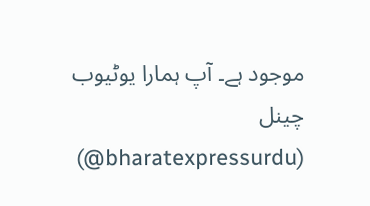موجود ہے۔ آپ ہمارا یوٹیوب چینل (bharatexpressurdu@)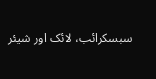سبسکرائب، لائک اور شیئر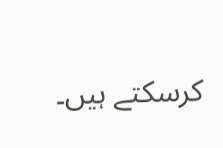کرسکتے ہیں۔